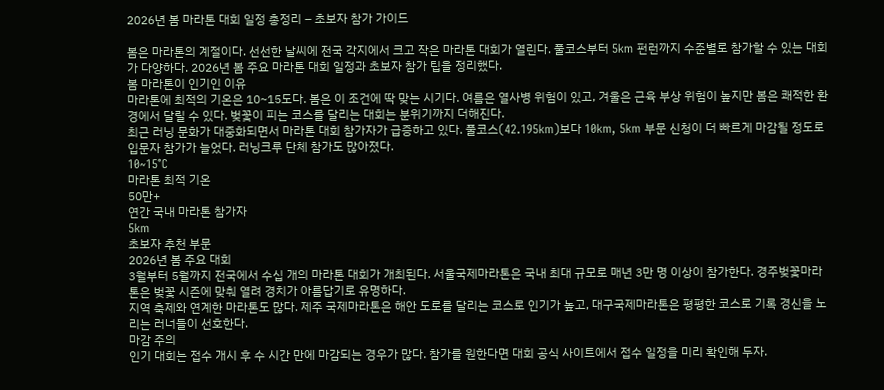2026년 봄 마라톤 대회 일정 총정리 – 초보자 참가 가이드

봄은 마라톤의 계절이다. 선선한 날씨에 전국 각지에서 크고 작은 마라톤 대회가 열린다. 풀코스부터 5km 펀런까지 수준별로 참가할 수 있는 대회가 다양하다. 2026년 봄 주요 마라톤 대회 일정과 초보자 참가 팁을 정리했다.
봄 마라톤이 인기인 이유
마라톤에 최적의 기온은 10~15도다. 봄은 이 조건에 딱 맞는 시기다. 여름은 열사병 위험이 있고, 겨울은 근육 부상 위험이 높지만 봄은 쾌적한 환경에서 달릴 수 있다. 벚꽃이 피는 코스를 달리는 대회는 분위기까지 더해진다.
최근 러닝 문화가 대중화되면서 마라톤 대회 참가자가 급증하고 있다. 풀코스(42.195km)보다 10km, 5km 부문 신청이 더 빠르게 마감될 정도로 입문자 참가가 늘었다. 러닝크루 단체 참가도 많아졌다.
10~15°C
마라톤 최적 기온
50만+
연간 국내 마라톤 참가자
5km
초보자 추천 부문
2026년 봄 주요 대회
3월부터 5월까지 전국에서 수십 개의 마라톤 대회가 개최된다. 서울국제마라톤은 국내 최대 규모로 매년 3만 명 이상이 참가한다. 경주벚꽃마라톤은 벚꽃 시즌에 맞춰 열려 경치가 아름답기로 유명하다.
지역 축제와 연계한 마라톤도 많다. 제주 국제마라톤은 해안 도로를 달리는 코스로 인기가 높고, 대구국제마라톤은 평평한 코스로 기록 경신을 노리는 러너들이 선호한다.
마감 주의
인기 대회는 접수 개시 후 수 시간 만에 마감되는 경우가 많다. 참가를 원한다면 대회 공식 사이트에서 접수 일정을 미리 확인해 두자.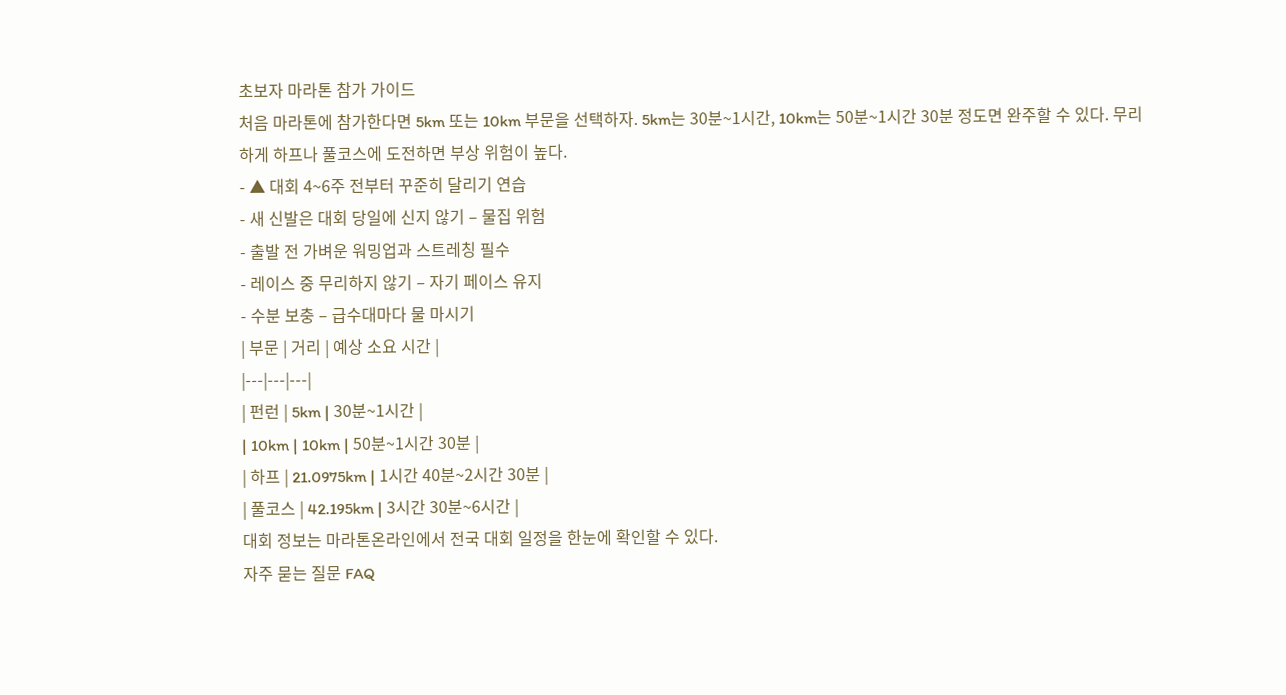초보자 마라톤 참가 가이드
처음 마라톤에 참가한다면 5km 또는 10km 부문을 선택하자. 5km는 30분~1시간, 10km는 50분~1시간 30분 정도면 완주할 수 있다. 무리하게 하프나 풀코스에 도전하면 부상 위험이 높다.
- ▲ 대회 4~6주 전부터 꾸준히 달리기 연습
- 새 신발은 대회 당일에 신지 않기 – 물집 위험
- 출발 전 가벼운 워밍업과 스트레칭 필수
- 레이스 중 무리하지 않기 – 자기 페이스 유지
- 수분 보충 – 급수대마다 물 마시기
| 부문 | 거리 | 예상 소요 시간 |
|---|---|---|
| 펀런 | 5km | 30분~1시간 |
| 10km | 10km | 50분~1시간 30분 |
| 하프 | 21.0975km | 1시간 40분~2시간 30분 |
| 풀코스 | 42.195km | 3시간 30분~6시간 |
대회 정보는 마라톤온라인에서 전국 대회 일정을 한눈에 확인할 수 있다.
자주 묻는 질문 FAQ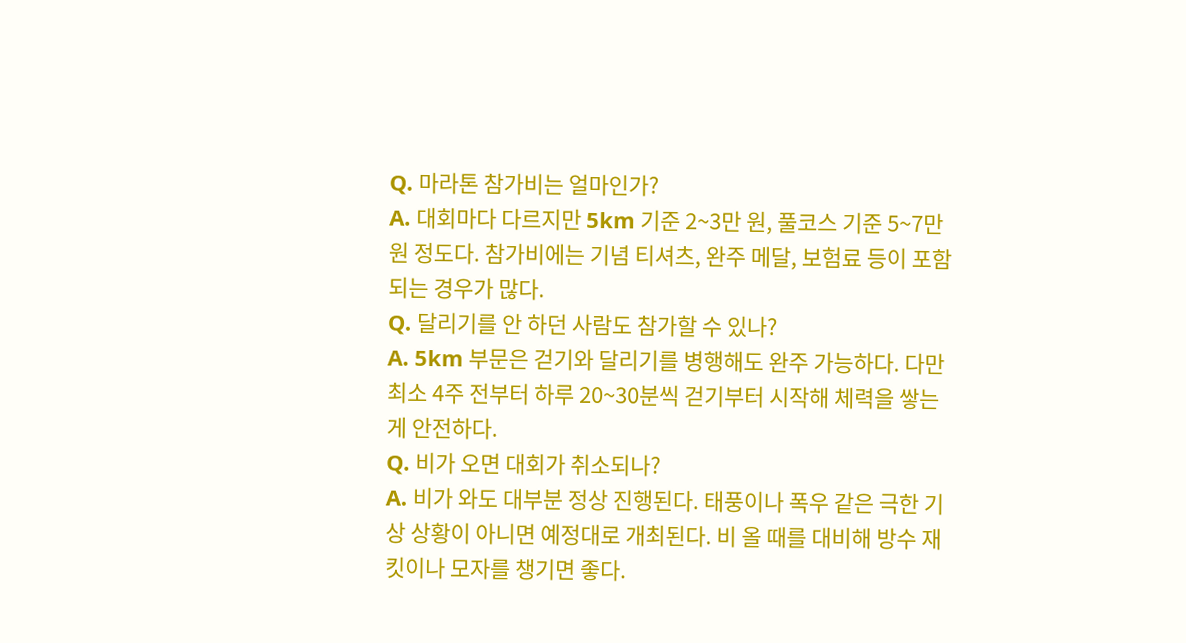Q. 마라톤 참가비는 얼마인가?
A. 대회마다 다르지만 5km 기준 2~3만 원, 풀코스 기준 5~7만 원 정도다. 참가비에는 기념 티셔츠, 완주 메달, 보험료 등이 포함되는 경우가 많다.
Q. 달리기를 안 하던 사람도 참가할 수 있나?
A. 5km 부문은 걷기와 달리기를 병행해도 완주 가능하다. 다만 최소 4주 전부터 하루 20~30분씩 걷기부터 시작해 체력을 쌓는 게 안전하다.
Q. 비가 오면 대회가 취소되나?
A. 비가 와도 대부분 정상 진행된다. 태풍이나 폭우 같은 극한 기상 상황이 아니면 예정대로 개최된다. 비 올 때를 대비해 방수 재킷이나 모자를 챙기면 좋다.